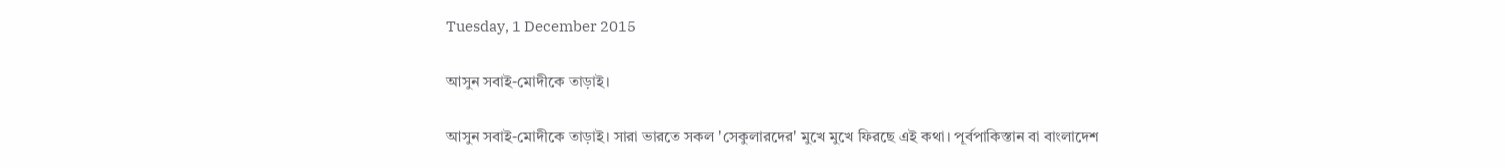Tuesday, 1 December 2015

আসুন সবাই-মোদীকে তাড়াই।

আসুন সবাই-মোদীকে তাড়াই। সারা ভারতে সকল 'সেকুলারদের' মুখে মুখে ফিরছে এই কথা। পূর্বপাকিস্তান বা বাংলাদেশ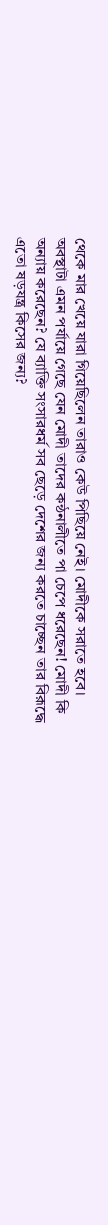থেকে মার খেয়ে যারা গিয়েছিলেন তারাও কেউ পিছিয়ে নেই। মোদীকে সরাতে হবে। অবস্থাটা এমন পর্যায়ে গেছে যেন মোদী তাদের কন্ঠনালীতে পা চেপে ধরেছেন! মোদী কি অন্যায় করেছেন? যে ব্যাক্তি সংসারধর্ম সব ছেড়ে দেশের জন্য করতে চাচ্ছেন তার বিরূদ্ধে এতো ষড়যন্ত্র কিসের জন্য?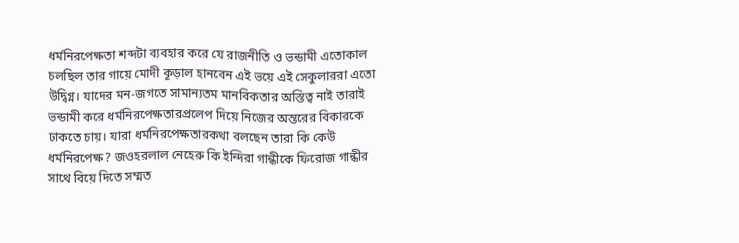ধর্মনিরপেক্ষতা শব্দটা ব্যবহার করে যে রাজনীতি ও ভন্ডামী এতোকাল চলছিল তার গায়ে মোদী কূড়াল হানবেন এই ভয়ে এই সেকুলাররা এতো উদ্বিগ্ন। যাদের মন-জগতে সামান্যতম মানবিকতার অস্তিত্ব নাই তারাই ভন্ডামী করে ধর্মনিরপেক্ষতারপ্রলেপ দিয়ে নিজের অন্তরের বিকারকে ঢাকতে চায়। যারা ধর্মনিরপেক্ষতারকথা বলছেন তারা কি কেউ ধর্মনিরপেক্ষ? জওহরলাল নেহেরু কি ইন্দিরা গান্ধীকে ফিরোজ গান্ধীর সাথে বিয়ে দিতে সম্মত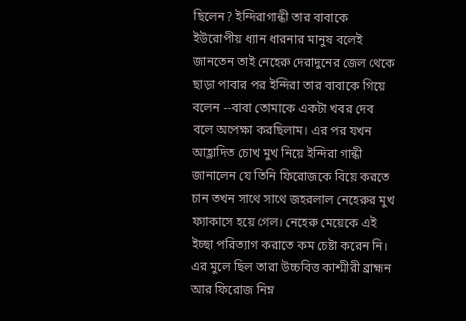ছিলেন? ইন্দিরাগান্ধী তার বাবাকে ইউরোপীয় ধ্যান ধারনার মানুষ বলেই জানতেন তাই নেহেরু দেরাদুনের জেল থেকে ছাড়া পাবার পর ইন্দিরা তার বাবাকে গিয়ে বলেন --বাবা তোমাকে একটা খবর দেব বলে অপেক্ষা করছিলাম। এর পর যখন আহ্লাদিত চোখ মুখ নিয়ে ইন্দিরা গান্ধী জানালেন যে তিনি ফিরোজকে বিয়ে করতে চান তখন সাথে সাথে জহরলাল নেহেরুর মুখ ফ্যাকাসে হয়ে গেল। নেহেরু মেয়েকে এই ইচ্ছা পরিত্যাগ করাতে কম চেষ্টা করেন নি। এর মুলে ছিল তারা উচ্চবিত্ত কাশ্মীরী ব্রাহ্মন আর ফিরোজ নিম্ন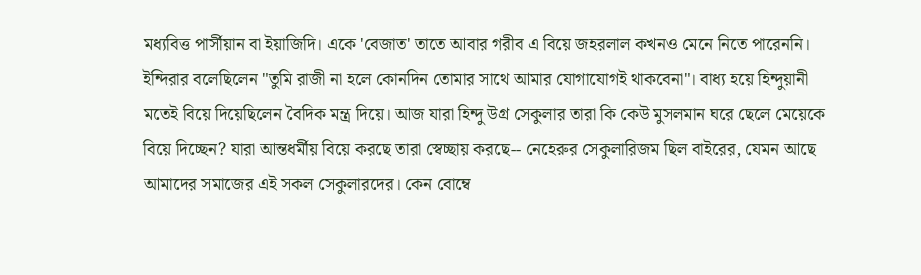মধ্যবিত্ত পার্সীয়ান বা ইয়াজিদি। একে 'বেজাত' তাতে আবার গরীব এ বিয়ে জহরলাল কখনও মেনে নিতে পারেননি। ইন্দিরার বলেছিলেন "তুমি রাজী না হলে কোনদিন তোমার সাথে আমার যোগাযোগই থাকবেনা"। বাধ্য হয়ে হিন্দুয়ানী মতেই বিয়ে দিয়েছিলেন বৈদিক মন্ত্র দিয়ে। আজ যারা হিন্দু উগ্র সেকুলার তারা কি কেউ মুসলমান ঘরে ছেলে মেয়েকে বিয়ে দিচ্ছেন? যারা আন্তধর্মীয় বিয়ে করছে তারা স্বেচ্ছায় করছে-- নেহেরুর সেকুলারিজম ছিল বাইরের, যেমন আছে আমাদের সমাজের এই সকল সেকুলারদের। কেন বোম্বে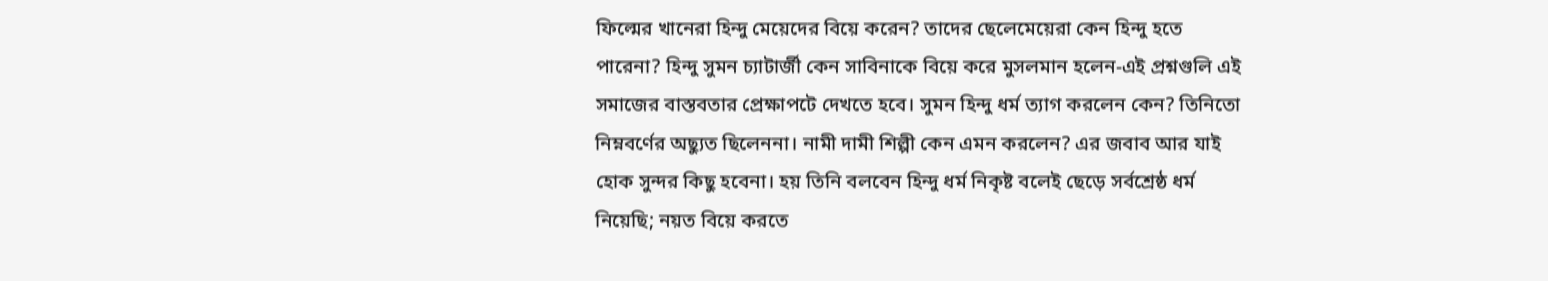ফিল্মের খানেরা হিন্দু মেয়েদের বিয়ে করেন? তাদের ছেলেমেয়েরা কেন হিন্দু হতে পারেনা? হিন্দু সুমন চ্যাটার্জী কেন সাবিনাকে বিয়ে করে মুসলমান হলেন-এই প্রশ্নগুলি এই সমাজের বাস্তবতার প্রেক্ষাপটে দেখতে হবে। সুমন হিন্দু ধর্ম ত্যাগ করলেন কেন? তিনিতো নিম্নবর্ণের অছ্যুত ছিলেননা। নামী দামী শিল্পী কেন এমন করলেন? এর জবাব আর যাই হোক সুন্দর কিছু হবেনা। হয় তিনি বলবেন হিন্দু ধর্ম নিকৃষ্ট বলেই ছেড়ে সর্বশ্রেষ্ঠ ধর্ম নিয়েছি; নয়ত বিয়ে করতে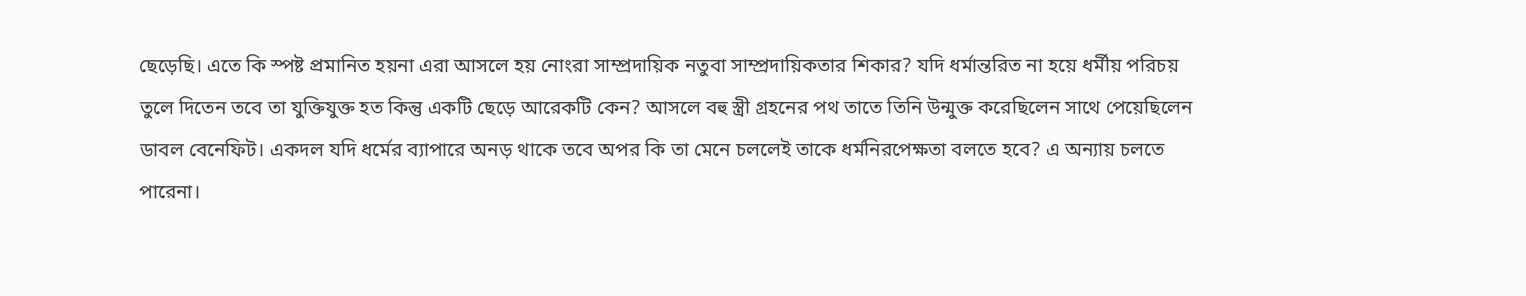ছেড়েছি। এতে কি স্পষ্ট প্রমানিত হয়না এরা আসলে হয় নোংরা সাম্প্রদায়িক নতুবা সাম্প্রদায়িকতার শিকার? যদি ধর্মান্তরিত না হয়ে ধর্মীয় পরিচয় তুলে দিতেন তবে তা যুক্তিযুক্ত হত কিন্তু একটি ছেড়ে আরেকটি কেন? আসলে বহু স্ত্রী গ্রহনের পথ তাতে তিনি উন্মুক্ত করেছিলেন সাথে পেয়েছিলেন ডাবল বেনেফিট। একদল যদি ধর্মের ব্যাপারে অনড় থাকে তবে অপর কি তা মেনে চললেই তাকে ধর্মনিরপেক্ষতা বলতে হবে? এ অন্যায় চলতে পারেনা।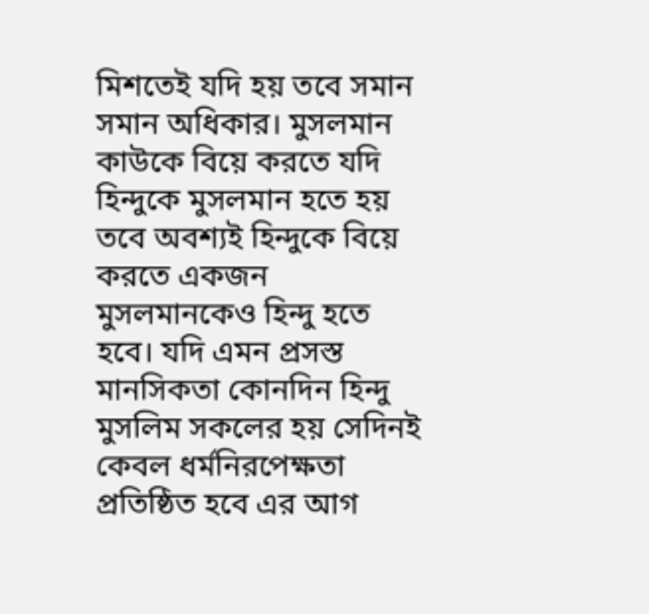মিশতেই যদি হয় তবে সমান সমান অধিকার। মুসলমান কাউকে বিয়ে করতে যদি হিন্দুকে মুসলমান হতে হয় তবে অবশ্যই হিন্দুকে বিয়ে করতে একজন মুসলমানকেও হিন্দু হতে হবে। যদি এমন প্রসস্ত মানসিকতা কোনদিন হিন্দু মুসলিম সকলের হয় সেদিনই কেবল ধর্মনিরপেক্ষতা প্রতিষ্ঠিত হবে এর আগ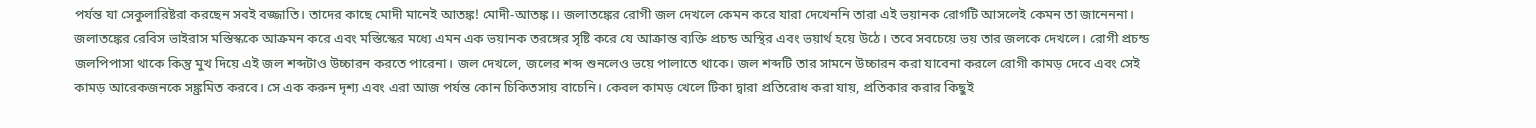পর্যন্ত যা সেকুলারিষ্টরা করছেন সবই বজ্জাতি। তাদের কাছে মোদী মানেই আতঙ্ক! মোদী-আতঙ্ক।। জলাতঙ্কের রোগী জল দেখলে কেমন করে যারা দেখেননি তারা এই ভয়ানক রোগটি আসলেই কেমন তা জানেননা। জলাতঙ্কের রেবিস ভাইরাস মস্তিস্ককে আক্রমন করে এবং মস্তিস্কের মধ্যে এমন এক ভয়ানক তরঙ্গের সৃষ্টি করে যে আক্রান্ত ব্যক্তি প্রচন্ড অস্থির এবং ভয়ার্থ হয়ে উঠে। তবে সবচেয়ে ভয় তার জলকে দেখলে। রোগী প্রচন্ড জলপিপাসা থাকে কিন্তু মুখ দিয়ে এই জল শব্দটাও উচ্চারন করতে পারেনা। জল দেখলে, জলের শব্দ শুনলেও ভয়ে পালাতে থাকে। জল শব্দটি তার সামনে উচ্চারন করা যাবেনা করলে রোগী কামড় দেবে এবং সেই কামড় আরেকজনকে সঙ্ক্রমিত করবে। সে এক করুন দৃশ্য এবং এরা আজ পর্যন্ত কোন চিকিতসায় বাচেনি। কেবল কামড় খেলে টিকা দ্বারা প্রতিরোধ করা যায়, প্রতিকার করার কিছুই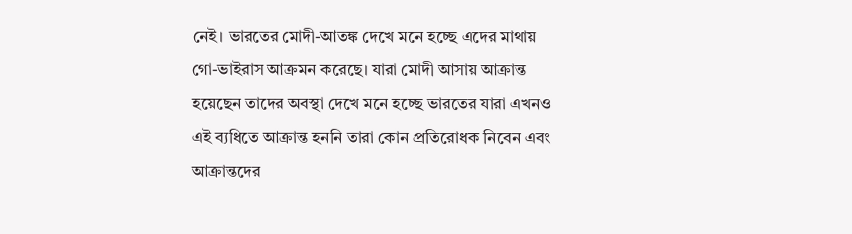নেই। ভারতের মোদী-আতঙ্ক দেখে মনে হচ্ছে এদের মাথায় গো-ভাইরাস আক্রমন করেছে। যারা মোদী আসায় আক্রান্ত হয়েছেন তাদের অবস্থা দেখে মনে হচ্ছে ভারতের যারা এখনও এই ব্যধিতে আক্রান্ত হননি তারা কোন প্রতিরোধক নিবেন এবং আক্রান্তদের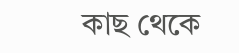কাছ থেকে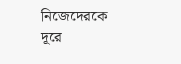নিজেদেরকে দূরে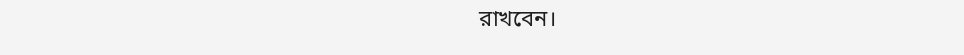রাখবেন।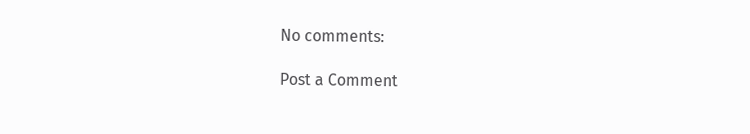No comments:

Post a Comment